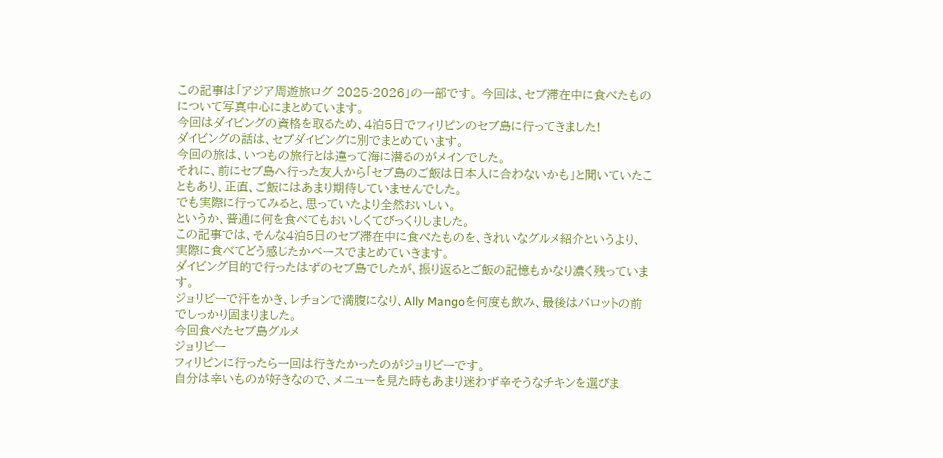この記事は「アジア周遊旅ログ 2025-2026」の一部です。 今回は、セブ滞在中に食べたものについて写真中心にまとめています。
今回はダイビングの資格を取るため、4泊5日でフィリピンのセブ島に行ってきました!
ダイビングの話は、セブダイビングに別でまとめています。
今回の旅は、いつもの旅行とは違って海に潜るのがメインでした。
それに、前にセブ島へ行った友人から「セブ島のご飯は日本人に合わないかも」と聞いていたこともあり、正直、ご飯にはあまり期待していませんでした。
でも実際に行ってみると、思っていたより全然おいしい。
というか、普通に何を食べてもおいしくてびっくりしました。
この記事では、そんな4泊5日のセブ滞在中に食べたものを、きれいなグルメ紹介というより、実際に食べてどう感じたかベースでまとめていきます。
ダイビング目的で行ったはずのセブ島でしたが、振り返るとご飯の記憶もかなり濃く残っています。
ジョリビーで汗をかき、レチョンで満腹になり、Ally Mangoを何度も飲み、最後はバロットの前でしっかり固まりました。
今回食べたセブ島グルメ
ジョリビー
フィリピンに行ったら一回は行きたかったのがジョリビーです。
自分は辛いものが好きなので、メニューを見た時もあまり迷わず辛そうなチキンを選びま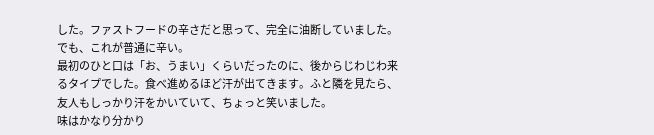した。ファストフードの辛さだと思って、完全に油断していました。
でも、これが普通に辛い。
最初のひと口は「お、うまい」くらいだったのに、後からじわじわ来るタイプでした。食べ進めるほど汗が出てきます。ふと隣を見たら、友人もしっかり汗をかいていて、ちょっと笑いました。
味はかなり分かり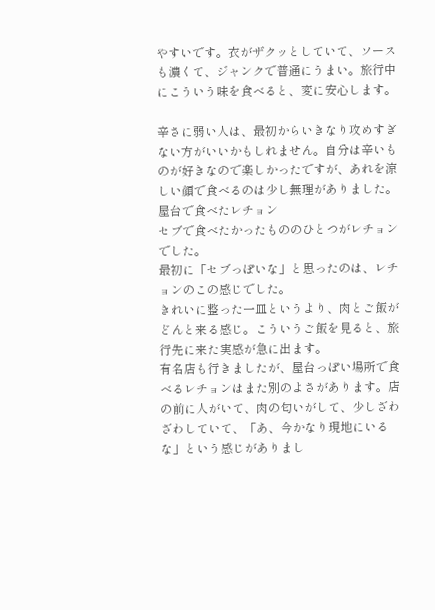やすいです。衣がザクッとしていて、ソースも濃くて、ジャンクで普通にうまい。旅行中にこういう味を食べると、変に安心します。

辛さに弱い人は、最初からいきなり攻めすぎない方がいいかもしれません。自分は辛いものが好きなので楽しかったですが、あれを涼しい顔で食べるのは少し無理がありました。
屋台で食べたレチョン
セブで食べたかったもののひとつがレチョンでした。
最初に「セブっぽいな」と思ったのは、レチョンのこの感じでした。
きれいに整った一皿というより、肉とご飯がどんと来る感じ。こういうご飯を見ると、旅行先に来た実感が急に出ます。
有名店も行きましたが、屋台っぽい場所で食べるレチョンはまた別のよさがあります。店の前に人がいて、肉の匂いがして、少しざわざわしていて、「あ、今かなり現地にいるな」という感じがありまし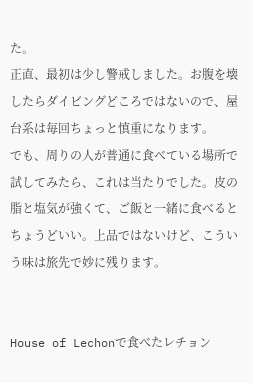た。
正直、最初は少し警戒しました。お腹を壊したらダイビングどころではないので、屋台系は毎回ちょっと慎重になります。
でも、周りの人が普通に食べている場所で試してみたら、これは当たりでした。皮の脂と塩気が強くて、ご飯と一緒に食べるとちょうどいい。上品ではないけど、こういう味は旅先で妙に残ります。


House of Lechonで食べたレチョン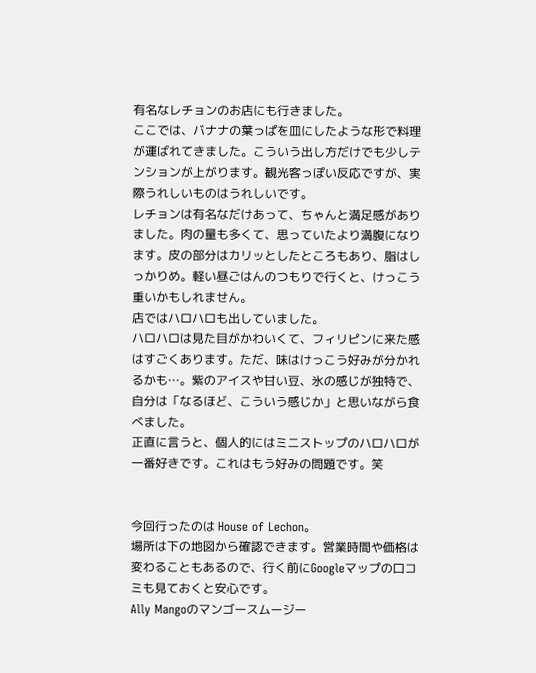有名なレチョンのお店にも行きました。
ここでは、バナナの葉っぱを皿にしたような形で料理が運ばれてきました。こういう出し方だけでも少しテンションが上がります。観光客っぽい反応ですが、実際うれしいものはうれしいです。
レチョンは有名なだけあって、ちゃんと満足感がありました。肉の量も多くて、思っていたより満腹になります。皮の部分はカリッとしたところもあり、脂はしっかりめ。軽い昼ごはんのつもりで行くと、けっこう重いかもしれません。
店ではハロハロも出していました。
ハロハロは見た目がかわいくて、フィリピンに来た感はすごくあります。ただ、味はけっこう好みが分かれるかも…。紫のアイスや甘い豆、氷の感じが独特で、自分は「なるほど、こういう感じか」と思いながら食べました。
正直に言うと、個人的にはミニストップのハロハロが一番好きです。これはもう好みの問題です。笑


今回行ったのは House of Lechon。
場所は下の地図から確認できます。営業時間や価格は変わることもあるので、行く前にGoogleマップの口コミも見ておくと安心です。
Ally Mangoのマンゴースムージー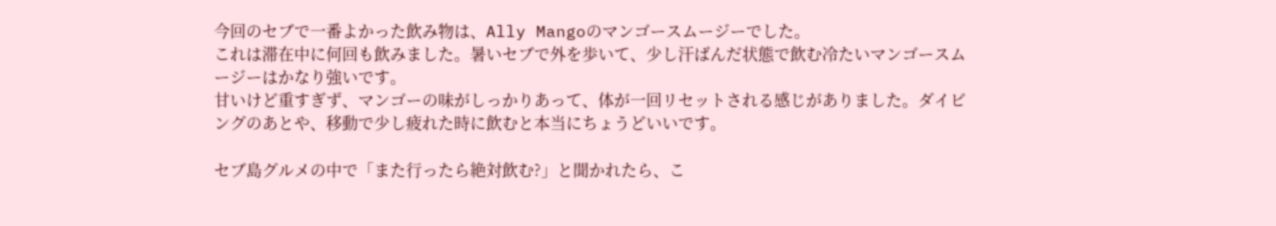今回のセブで一番よかった飲み物は、Ally Mangoのマンゴースムージーでした。
これは滞在中に何回も飲みました。暑いセブで外を歩いて、少し汗ばんだ状態で飲む冷たいマンゴースムージーはかなり強いです。
甘いけど重すぎず、マンゴーの味がしっかりあって、体が一回リセットされる感じがありました。ダイビングのあとや、移動で少し疲れた時に飲むと本当にちょうどいいです。

セブ島グルメの中で「また行ったら絶対飲む?」と聞かれたら、こ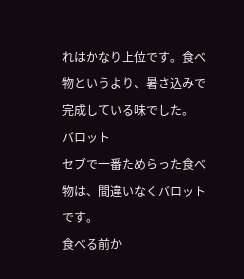れはかなり上位です。食べ物というより、暑さ込みで完成している味でした。
バロット
セブで一番ためらった食べ物は、間違いなくバロットです。
食べる前か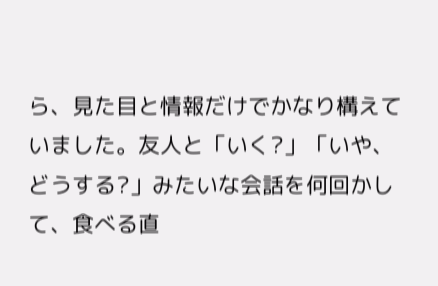ら、見た目と情報だけでかなり構えていました。友人と「いく?」「いや、どうする?」みたいな会話を何回かして、食べる直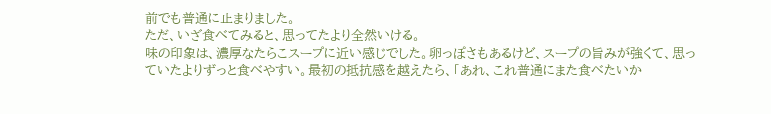前でも普通に止まりました。
ただ、いざ食べてみると、思ってたより全然いける。
味の印象は、濃厚なたらこスープに近い感じでした。卵っぽさもあるけど、スープの旨みが強くて、思っていたよりずっと食べやすい。最初の抵抗感を越えたら、「あれ、これ普通にまた食べたいか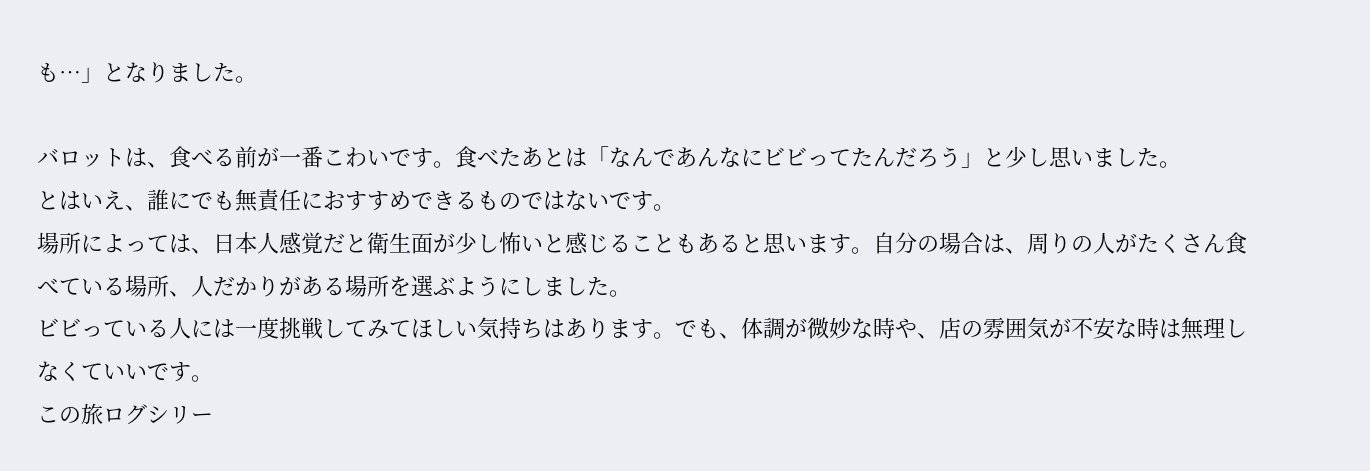も…」となりました。

バロットは、食べる前が一番こわいです。食べたあとは「なんであんなにビビってたんだろう」と少し思いました。
とはいえ、誰にでも無責任におすすめできるものではないです。
場所によっては、日本人感覚だと衛生面が少し怖いと感じることもあると思います。自分の場合は、周りの人がたくさん食べている場所、人だかりがある場所を選ぶようにしました。
ビビっている人には一度挑戦してみてほしい気持ちはあります。でも、体調が微妙な時や、店の雰囲気が不安な時は無理しなくていいです。
この旅ログシリー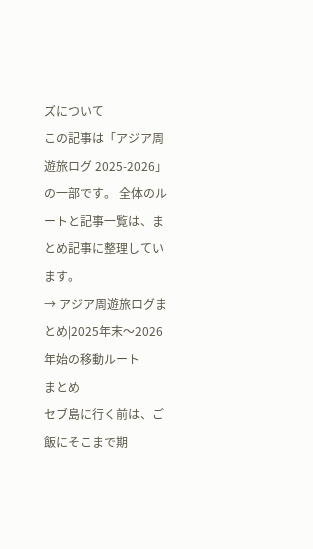ズについて
この記事は「アジア周遊旅ログ 2025-2026」の一部です。 全体のルートと記事一覧は、まとめ記事に整理しています。
→ アジア周遊旅ログまとめ|2025年末〜2026年始の移動ルート
まとめ
セブ島に行く前は、ご飯にそこまで期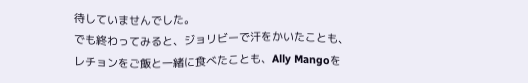待していませんでした。
でも終わってみると、ジョリビーで汗をかいたことも、レチョンをご飯と一緒に食べたことも、Ally Mangoを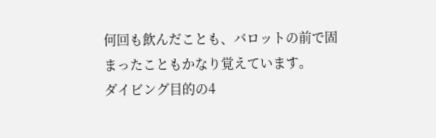何回も飲んだことも、バロットの前で固まったこともかなり覚えています。
ダイビング目的の4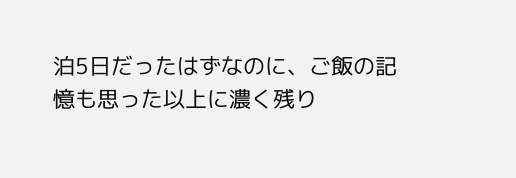泊5日だったはずなのに、ご飯の記憶も思った以上に濃く残り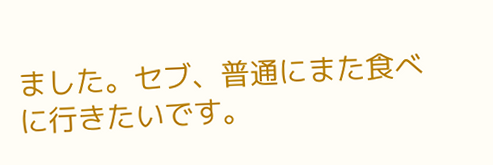ました。セブ、普通にまた食べに行きたいです。